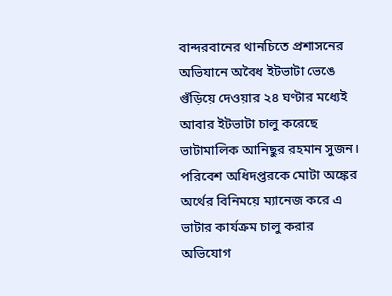বান্দরবানের থানচিতে প্রশাসনের অভিযানে অবৈধ ইটভাটা ভেঙে গুঁড়িয়ে দেওয়ার ২৪ ঘণ্টার মধ্যেই আবার ইটভাটা চালু করেছে ভাটামালিক আনিছুর রহমান সুজন। পরিবেশ অধিদপ্তরকে মোটা অঙ্কের অর্থের বিনিময়ে ম্যানেজ করে এ ভাটার কার্যক্রম চালু করার অভিযোগ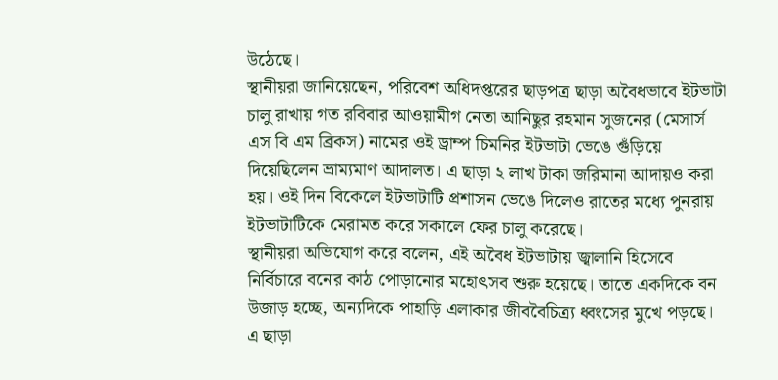উঠেছে।
স্থানীয়রা জানিয়েছেন, পরিবেশ অধিদপ্তরের ছাড়পত্র ছাড়া অবৈধভাবে ইটভাটা চালু রাখায় গত রবিবার আওয়ামীগ নেতা আনিছুর রহমান সুজনের (মেসার্স এস বি এম ব্রিকস) নামের ওই ড্রাম্প চিমনির ইটভাটা ভেঙে গুঁড়িয়ে দিয়েছিলেন ভ্রাম্যমাণ আদালত। এ ছাড়া ২ লাখ টাকা জরিমানা আদায়ও করা হয়। ওই দিন বিকেলে ইটভাটাটি প্রশাসন ভেঙে দিলেও রাতের মধ্যে পুনরায় ইটভাটাটিকে মেরামত করে সকালে ফের চালু করেছে।
স্থানীয়রা অভিযোগ করে বলেন, এই অবৈধ ইটভাটায় জ্বালানি হিসেবে নির্বিচারে বনের কাঠ পোড়ানোর মহোৎসব শুরু হয়েছে। তাতে একদিকে বন উজাড় হচ্ছে, অন্যদিকে পাহাড়ি এলাকার জীববৈচিত্র্য ধ্বংসের মুখে পড়ছে। এ ছাড়া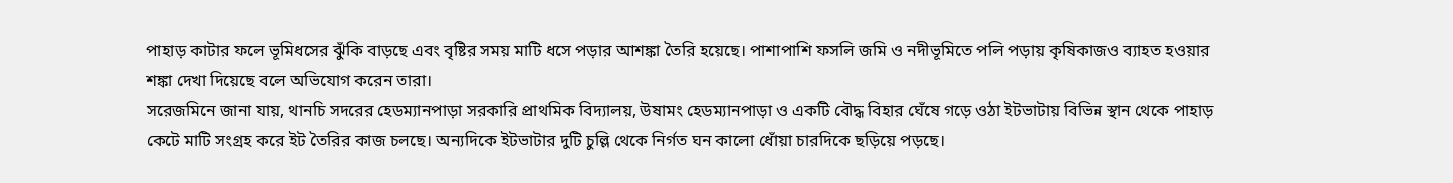পাহাড় কাটার ফলে ভূমিধসের ঝুঁকি বাড়ছে এবং বৃষ্টির সময় মাটি ধসে পড়ার আশঙ্কা তৈরি হয়েছে। পাশাপাশি ফসলি জমি ও নদীভূমিতে পলি পড়ায় কৃষিকাজও ব্যাহত হওয়ার শঙ্কা দেখা দিয়েছে বলে অভিযোগ করেন তারা।
সরেজমিনে জানা যায়, থানচি সদরের হেডম্যানপাড়া সরকারি প্রাথমিক বিদ্যালয়, উষামং হেডম্যানপাড়া ও একটি বৌদ্ধ বিহার ঘেঁষে গড়ে ওঠা ইটভাটায় বিভিন্ন স্থান থেকে পাহাড় কেটে মাটি সংগ্রহ করে ইট তৈরির কাজ চলছে। অন্যদিকে ইটভাটার দুটি চুল্লি থেকে নির্গত ঘন কালো ধোঁয়া চারদিকে ছড়িয়ে পড়ছে।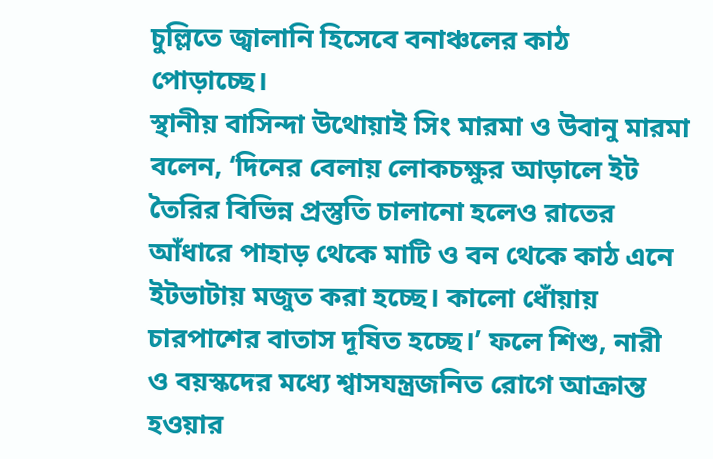চুল্লিতে জ্বালানি হিসেবে বনাঞ্চলের কাঠ পোড়াচ্ছে।
স্থানীয় বাসিন্দা উথোয়াই সিং মারমা ও উবানু মারমা বলেন, ‘দিনের বেলায় লোকচক্ষুর আড়ালে ইট তৈরির বিভিন্ন প্রস্তুতি চালানো হলেও রাতের আঁধারে পাহাড় থেকে মাটি ও বন থেকে কাঠ এনে ইটভাটায় মজুত করা হচ্ছে। কালো ধোঁয়ায় চারপাশের বাতাস দূষিত হচ্ছে।’ ফলে শিশু, নারী ও বয়স্কদের মধ্যে শ্বাসযন্ত্রজনিত রোগে আক্রান্ত হওয়ার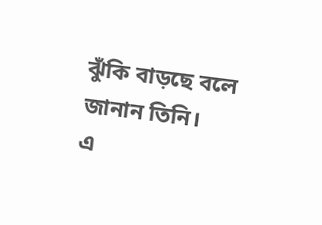ঝুঁকি বাড়ছে বলে জানান তিনি।
এ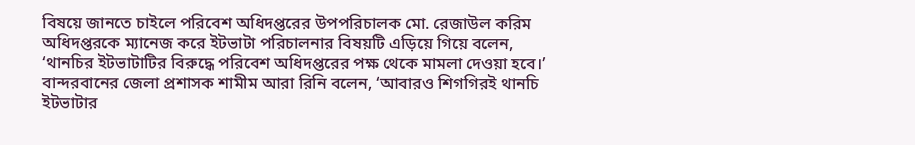বিষয়ে জানতে চাইলে পরিবেশ অধিদপ্তরের উপপরিচালক মো. রেজাউল করিম অধিদপ্তরকে ম্যানেজ করে ইটভাটা পরিচালনার বিষয়টি এড়িয়ে গিয়ে বলেন, ‘থানচির ইটভাটাটির বিরুদ্ধে পরিবেশ অধিদপ্তরের পক্ষ থেকে মামলা দেওয়া হবে।’
বান্দরবানের জেলা প্রশাসক শামীম আরা রিনি বলেন, ‘আবারও শিগগিরই থানচি ইটভাটার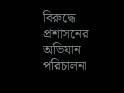বিরুদ্ধে প্রশাসনের অভিযান পরিচালনা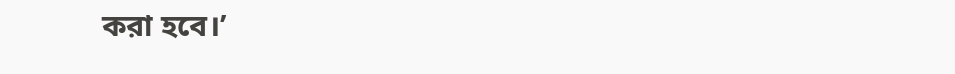করা হবে।’